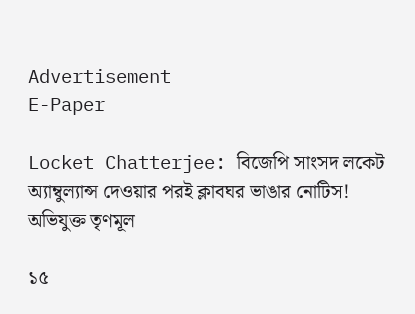Advertisement
E-Paper

Locket Chatterjee: বিজেপি সাংসদ লকেট অ্যাম্বুল্যান্স দেওয়ার পরই ক্লাবঘর ভাঙার নোটিস! অভিযুক্ত তৃণমূল

১৫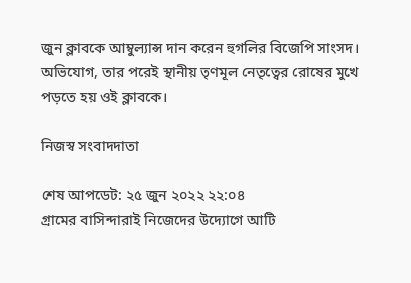জুন ক্লাবকে আম্বুল্যান্স দান করেন হুগলির বিজেপি সাংসদ। অভিযোগ, তার পরেই স্থানীয় তৃণমূল নেতৃত্বের রোষের মুখে পড়তে হয় ওই ক্লাবকে।

নিজস্ব সংবাদদাতা

শেষ আপডেট: ২৫ জুন ২০২২ ২২:০৪
গ্রামের বাসিন্দারাই নিজেদের উদ্যোগে আটি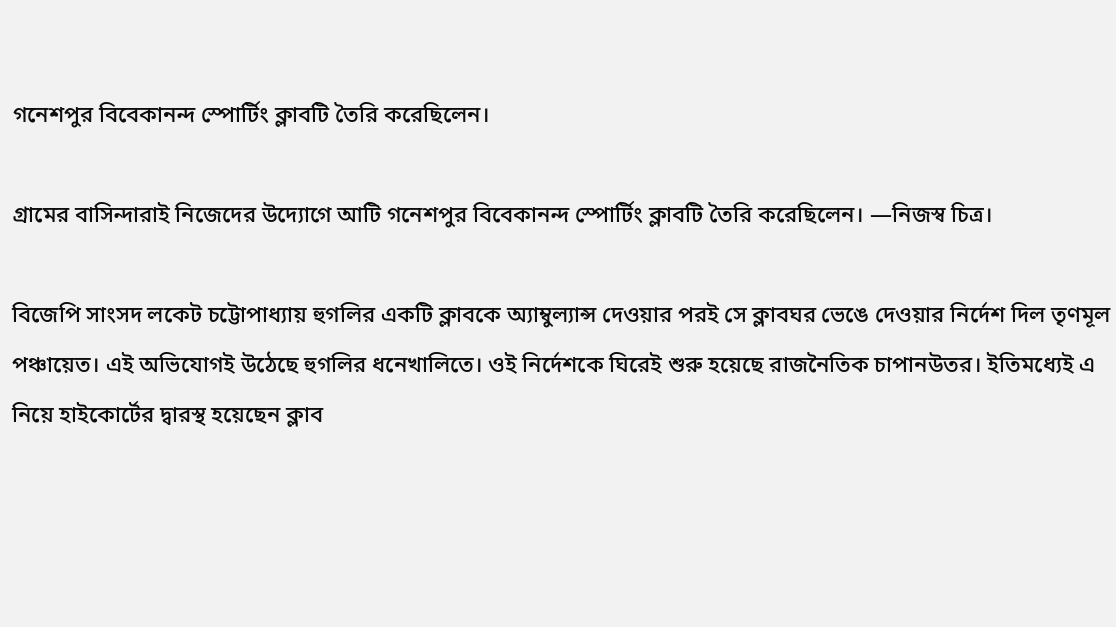গনেশপুর বিবেকানন্দ স্পোর্টিং ক্লাবটি তৈরি করেছিলেন।

গ্রামের বাসিন্দারাই নিজেদের উদ্যোগে আটি গনেশপুর বিবেকানন্দ স্পোর্টিং ক্লাবটি তৈরি করেছিলেন। —নিজস্ব চিত্র।

বিজেপি সাংসদ লকেট চট্টোপাধ্যায় হুগলির একটি ক্লাবকে অ্যাম্বুল্যান্স দেওয়ার পরই সে ক্লাবঘর ভেঙে দেওয়ার নির্দেশ দিল তৃণমূল পঞ্চায়েত। এই অভিযোগই উঠেছে হুগলির ধনেখালিতে। ওই নির্দেশকে ঘিরেই শুরু হয়েছে রাজনৈতিক চাপানউতর। ইতিমধ্যেই এ নিয়ে হাইকোর্টের দ্বারস্থ হয়েছেন ক্লাব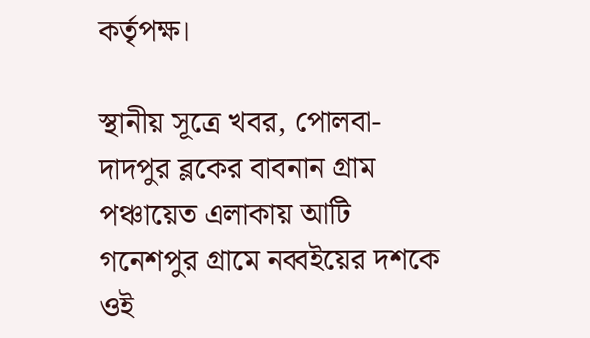কর্তৃপক্ষ।

স্থানীয় সূত্রে খবর, পোলবা-দাদপুর ব্লকের বাবনান গ্রাম পঞ্চায়েত এলাকায় আটি গনেশপুর গ্রামে নব্বইয়ের দশকে ওই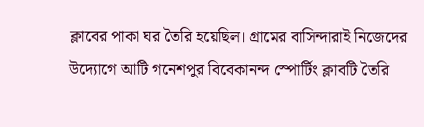ক্লাবের পাকা ঘর তৈরি হয়েছিল। গ্রামের বাসিন্দারাই নিজেদের উদ্যোগে আটি গনেশপুর বিবেকানন্দ স্পোর্টিং ক্লাবটি তৈরি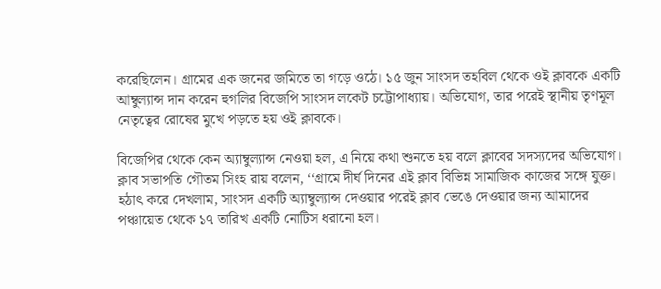করেছিলেন। গ্রামের এক জনের জমিতে তা গড়ে ওঠে। ১৫ জুন সাংসদ তহবিল থেকে ওই ক্লাবকে একটি আম্বুল্যান্স দান করেন হুগলির বিজেপি সাংসদ লকেট চট্টোপাধ্যায়। অভিযোগ, তার পরেই স্থানীয় তৃণমূল নেতৃত্বের রোষের মুখে পড়তে হয় ওই ক্লাবকে।

বিজেপির থেকে কেন অ্যাম্বুল্যান্স নেওয়া হল, এ নিয়ে কথা শুনতে হয় বলে ক্লাবের সদস্যদের অভিযোগ। ক্লাব সভাপতি গৌতম সিংহ রায় বলেন, ‘‘গ্রামে দীর্ঘ দিনের এই ক্লাব বিভিন্ন সামাজিক কাজের সঙ্গে যুক্ত। হঠাৎ করে দেখলাম, সাংসদ একটি অ্যাম্বুল্যান্স দেওয়ার পরেই ক্লাব ভেঙে দেওয়ার জন্য আমাদের পঞ্চায়েত থেকে ১৭ তারিখ একটি নোটিস ধরানো হল।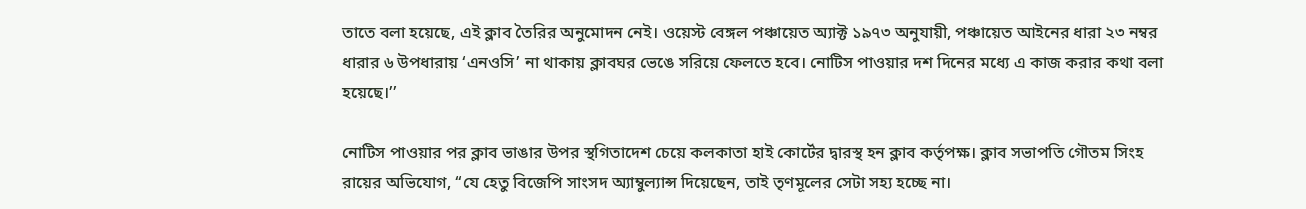তাতে বলা হয়েছে, এই ক্লাব তৈরির অনুমোদন নেই। ওয়েস্ট বেঙ্গল পঞ্চায়েত অ্যাক্ট ১৯৭৩ অনুযায়ী, পঞ্চায়েত আইনের ধারা ২৩ নম্বর ধারার ৬ উপধারায় ‘এনওসি’ না থাকায় ক্লাবঘর ভেঙে সরিয়ে ফেলতে হবে। নোটিস পাওয়ার দশ দিনের মধ্যে এ কাজ করার কথা বলা হয়েছে।’’

নোটিস পাওয়ার পর ক্লাব ভাঙার উপর স্থগিতাদেশ চেয়ে কলকাতা হাই কোর্টের দ্বারস্থ হন ক্লাব কর্তৃপক্ষ। ক্লাব সভাপতি গৌতম সিংহ রায়ের অভিযোগ, ‘‘যে হেতু বিজেপি সাংসদ অ্যাম্বুল্যান্স দিয়েছেন, তাই তৃণমূলের সেটা সহ্য হচ্ছে না।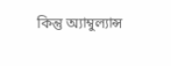কিন্তু অ্যাম্বুল্যান্স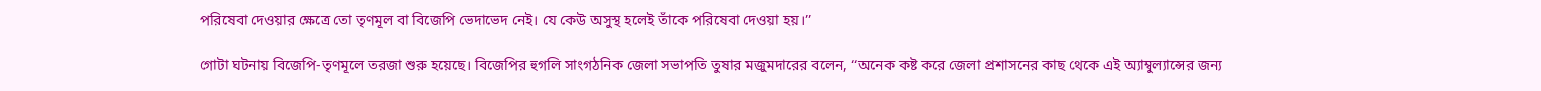পরিষেবা দেওয়ার ক্ষেত্রে তো তৃণমূল বা বিজেপি ভেদাভেদ নেই। যে কেউ অসুস্থ হলেই তাঁকে পরিষেবা দেওয়া হয়।’’

গোটা ঘটনায় বিজেপি-তৃণমূলে তরজা শুরু হয়েছে। বিজেপির হুগলি সাংগঠনিক জেলা সভাপতি তুষার মজুমদারের বলেন, ‘‘অনেক কষ্ট করে জেলা প্রশাসনের কাছ থেকে এই অ্যাম্বুল্যান্সের জন্য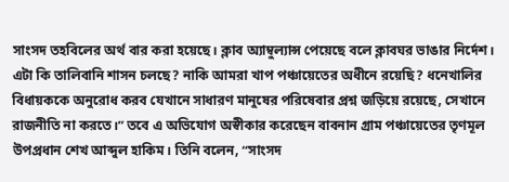সাংসদ তহবিলের অর্থ বার করা হয়েছে। ক্লাব অ্যাম্বুল্যান্স পেয়েছে বলে ক্লাবঘর ভাঙার নির্দেশ। এটা কি তালিবানি শাসন চলছে? নাকি আমরা খাপ পঞ্চায়েতের অধীনে রয়েছি? ধনেখালির বিধায়ককে অনুরোধ করব যেখানে সাধারণ মানুষের পরিষেবার প্রশ্ন জড়িয়ে রয়েছে, সেখানে রাজনীতি না করতে।’’ তবে এ অভিযোগ অস্বীকার করেছেন বাবনান গ্রাম পঞ্চায়েতের তৃণমূল উপপ্রধান শেখ আব্দুল হাকিম। তিনি বলেন, ‘‘সাংসদ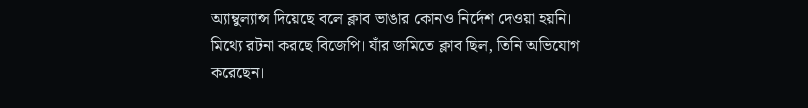অ্যাম্বুল্যান্স দিয়েছে বলে ক্লাব ভাঙার কোনও নির্দেশ দেওয়া হয়নি। মিথ্যে রটনা করছে বিজেপি। যাঁর জমিতে ক্লাব ছিল, তিনি অভিযোগ করেছেন।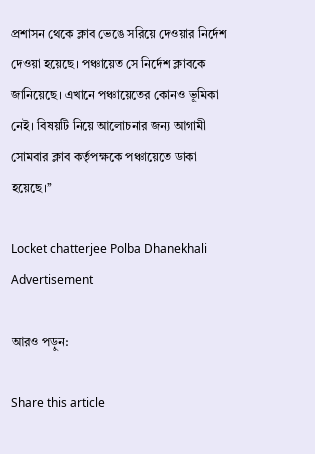প্রশাসন থেকে ক্লাব ভেঙে সরিয়ে দেওয়ার নির্দেশ দেওয়া হয়েছে। পঞ্চায়েত সে নির্দেশ ক্লাবকে জানিয়েছে। এখানে পঞ্চায়েতের কোনও ভূমিকা নেই। বিষয়টি নিয়ে আলোচনার জন্য আগামী সোমবার ক্লাব কর্তৃপক্ষকে পঞ্চায়েতে ডাকা হয়েছে।’’

Locket chatterjee Polba Dhanekhali
Advertisement

আরও পড়ুন:

Share this article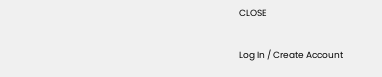CLOSE

Log In / Create Account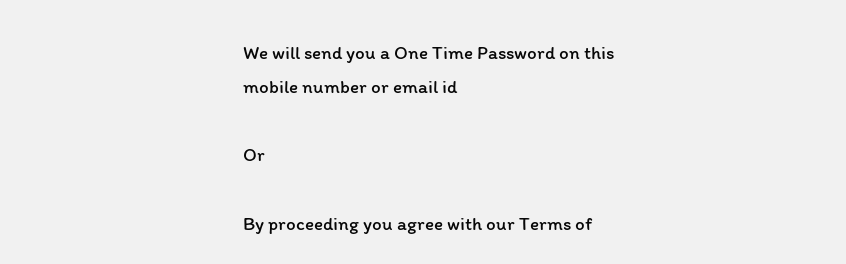We will send you a One Time Password on this mobile number or email id

Or

By proceeding you agree with our Terms of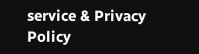service & Privacy Policy